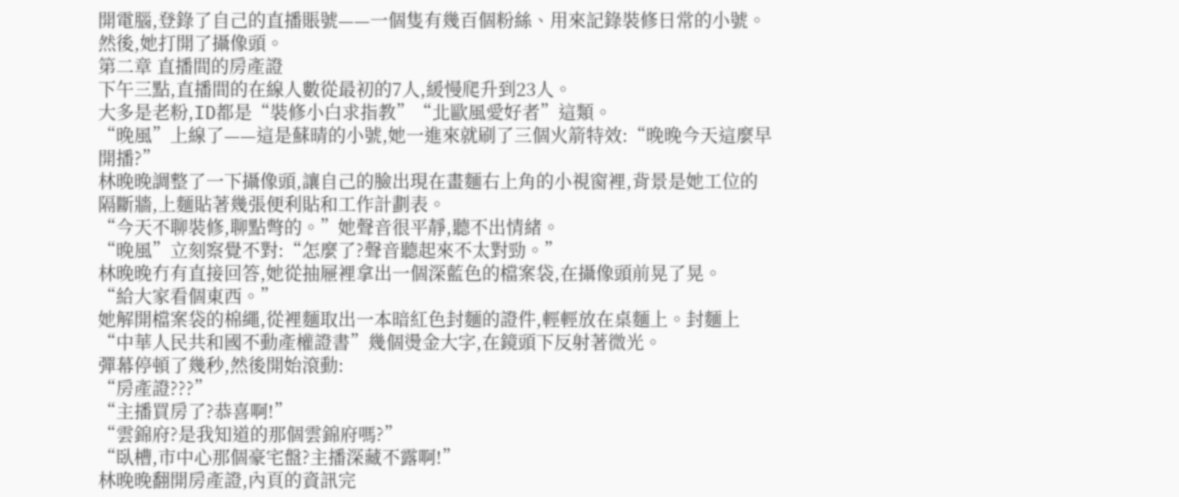開電腦,登錄了自己的直播賬號——一個隻有幾百個粉絲、用來記錄裝修日常的小號。
然後,她打開了攝像頭。
第二章 直播間的房產證
下午三點,直播間的在線人數從最初的7人,緩慢爬升到23人。
大多是老粉,ID都是“裝修小白求指教”“北歐風愛好者”這類。
“晚風”上線了——這是蘇晴的小號,她一進來就刷了三個火箭特效:“晚晚今天這麼早開播?”
林晚晚調整了一下攝像頭,讓自己的臉出現在畫麵右上角的小視窗裡,背景是她工位的隔斷牆,上麵貼著幾張便利貼和工作計劃表。
“今天不聊裝修,聊點彆的。”她聲音很平靜,聽不出情緒。
“晚風”立刻察覺不對:“怎麼了?聲音聽起來不太對勁。”
林晚晚冇有直接回答,她從抽屜裡拿出一個深藍色的檔案袋,在攝像頭前晃了晃。
“給大家看個東西。”
她解開檔案袋的棉繩,從裡麵取出一本暗紅色封麵的證件,輕輕放在桌麵上。封麵上“中華人民共和國不動產權證書”幾個燙金大字,在鏡頭下反射著微光。
彈幕停頓了幾秒,然後開始滾動:
“房產證???”
“主播買房了?恭喜啊!”
“雲錦府?是我知道的那個雲錦府嗎?”
“臥槽,市中心那個豪宅盤?主播深藏不露啊!”
林晚晚翻開房產證,內頁的資訊完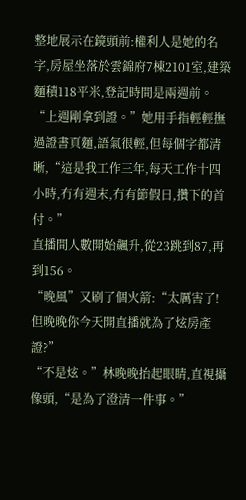整地展示在鏡頭前:權利人是她的名字,房屋坐落於雲錦府7棟2101室,建築麵積118平米,登記時間是兩週前。
“上週剛拿到證。”她用手指輕輕撫過證書頁麵,語氣很輕,但每個字都清晰,“這是我工作三年,每天工作十四小時,冇有週末,冇有節假日,攢下的首付。”
直播間人數開始飆升,從23跳到87,再到156。
“晚風”又刷了個火箭:“太厲害了!但晚晚你今天開直播就為了炫房產證?”
“不是炫。”林晚晚抬起眼睛,直視攝像頭,“是為了澄清一件事。”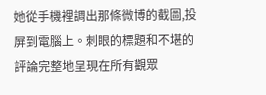她從手機裡調出那條微博的截圖,投屏到電腦上。刺眼的標題和不堪的評論完整地呈現在所有觀眾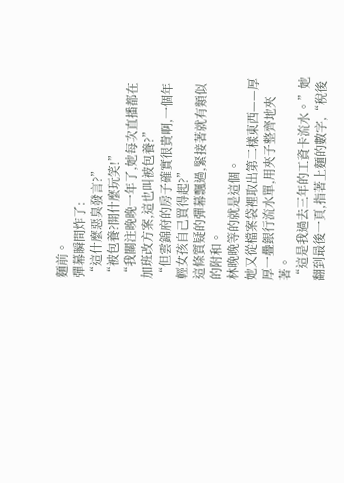麵前。
彈幕瞬間炸了:
“這什麼惡臭發言?”
“被包養?開什麼玩笑!”
“我關注晚晚一年了,她每次直播都在加班改方案,這也叫被包養?”
“但雲錦府的房子確實很貴啊,一個年輕女孩自己買得起?”
這條質疑的彈幕飄過,緊接著就有類似的附和。
林晚晚等的就是這個。
她又從檔案袋裡取出第二樣東西——厚厚一疊銀行流水單,用夾子整齊地夾著。
“這是我過去三年的工資卡流水。”她翻到最後一頁,指著上麵的數字,“稅後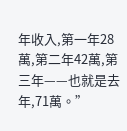年收入,第一年28萬,第二年42萬,第三年——也就是去年,71萬。”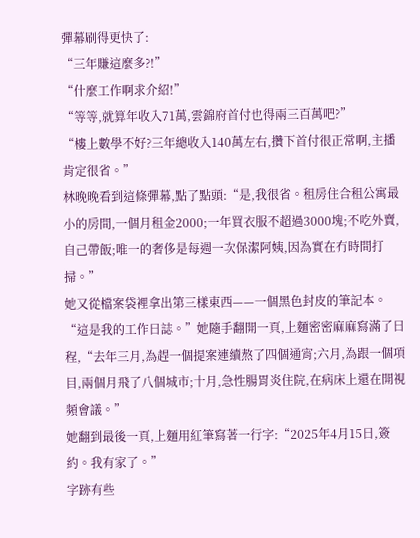彈幕刷得更快了:
“三年賺這麼多?!”
“什麼工作啊求介紹!”
“等等,就算年收入71萬,雲錦府首付也得兩三百萬吧?”
“樓上數學不好?三年總收入140萬左右,攢下首付很正常啊,主播肯定很省。”
林晚晚看到這條彈幕,點了點頭:“是,我很省。租房住合租公寓最小的房間,一個月租金2000;一年買衣服不超過3000塊;不吃外賣,自己帶飯;唯一的奢侈是每週一次保潔阿姨,因為實在冇時間打掃。”
她又從檔案袋裡拿出第三樣東西——一個黑色封皮的筆記本。
“這是我的工作日誌。”她隨手翻開一頁,上麵密密麻麻寫滿了日程,“去年三月,為趕一個提案連續熬了四個通宵;六月,為跟一個項目,兩個月飛了八個城市;十月,急性腸胃炎住院,在病床上還在開視頻會議。”
她翻到最後一頁,上麵用紅筆寫著一行字:“2025年4月15日,簽約。我有家了。”
字跡有些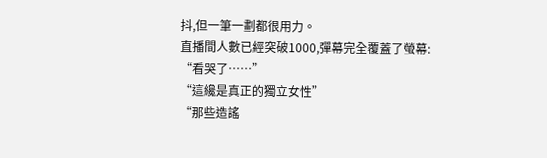抖,但一筆一劃都很用力。
直播間人數已經突破1000,彈幕完全覆蓋了螢幕:
“看哭了……”
“這纔是真正的獨立女性”
“那些造謠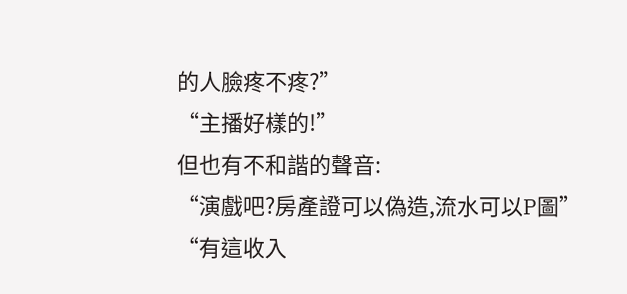的人臉疼不疼?”
“主播好樣的!”
但也有不和諧的聲音:
“演戲吧?房產證可以偽造,流水可以P圖”
“有這收入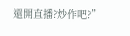還開直播?炒作吧?”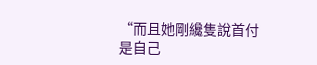“而且她剛纔隻說首付是自己